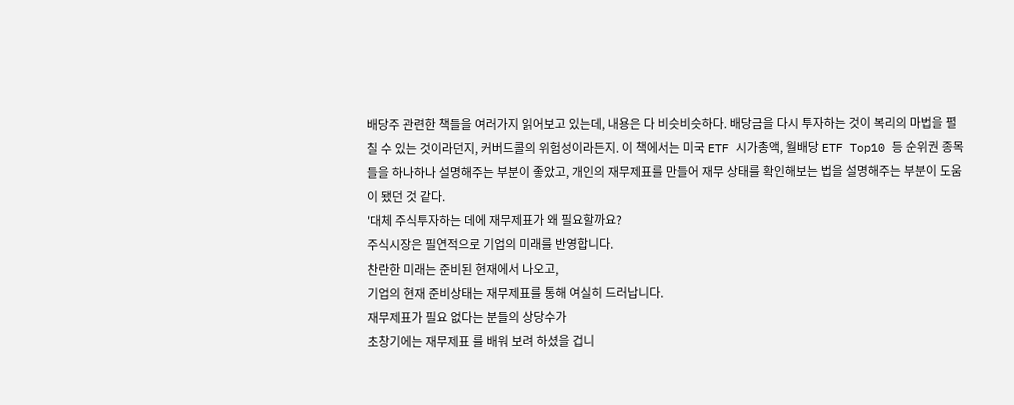배당주 관련한 책들을 여러가지 읽어보고 있는데, 내용은 다 비슷비슷하다. 배당금을 다시 투자하는 것이 복리의 마법을 펼칠 수 있는 것이라던지, 커버드콜의 위험성이라든지. 이 책에서는 미국 ETF 시가총액, 월배당 ETF Top10 등 순위권 종목들을 하나하나 설명해주는 부분이 좋았고, 개인의 재무제표를 만들어 재무 상태를 확인해보는 법을 설명해주는 부분이 도움이 됐던 것 같다.
'대체 주식투자하는 데에 재무제표가 왜 필요할까요?
주식시장은 필연적으로 기업의 미래를 반영합니다.
찬란한 미래는 준비된 현재에서 나오고,
기업의 현재 준비상태는 재무제표를 통해 여실히 드러납니다.
재무제표가 필요 없다는 분들의 상당수가
초창기에는 재무제표 를 배워 보려 하셨을 겁니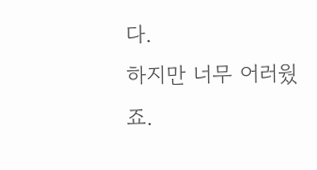다.
하지만 너무 어러웠죠.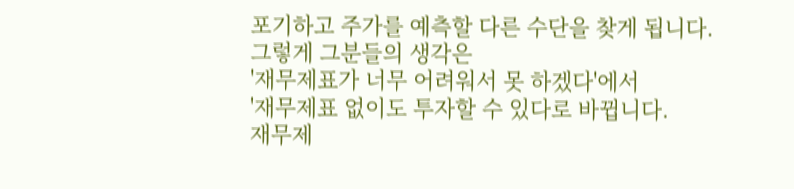포기하고 주가를 예측할 다른 수단을 찾게 됩니다.
그렇게 그분들의 생각은
'재무제표가 너무 어려워서 못 하겠다'에서
'재무제표 없이도 투자할 수 있다로 바뀝니다.
재무제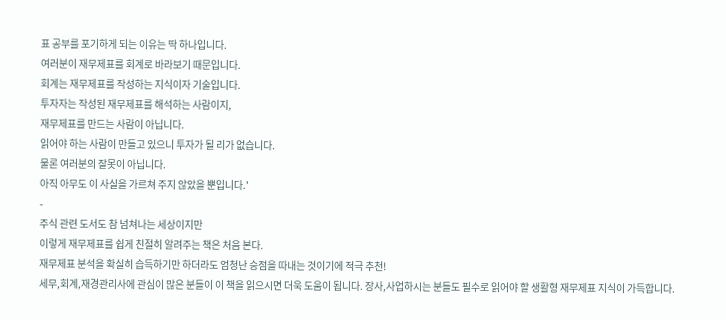표 공부를 포기하게 되는 이유는 딱 하나입니다.
여러분이 재무제표를 회계로 바라보기 때문입니다.
회계는 재무제표를 작성하는 지식이자 기술입니다.
투자자는 작성된 재무제표를 해석하는 사람이지,
재무제표를 만드는 사람이 아닙니다.
읽어야 하는 사람이 만들고 있으니 투자가 될 리가 없습니다.
물론 여러분의 잘못이 아닙니다.
아직 아무도 이 사실을 가르쳐 주지 않았을 뿐입니다.'
-
주식 관련 도서도 참 넘쳐나는 세상이지만
이렇게 재무제표를 쉽게 친절히 알려주는 책은 처음 본다.
재무제표 분석을 확실히 습득하기만 하더라도 엄청난 승점을 따내는 것이기에 적극 추천!
세무,회계,재경관리사에 관심이 많은 분들이 이 책을 읽으시면 더욱 도움이 됩니다. 장사,사업하시는 분들도 필수로 읽어야 할 생활형 재무제표 지식이 가득합니다.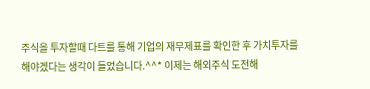주식을 투자할때 다트를 통해 기업의 재무제표를 확인한 후 가치투자를 해야겠다는 생각이 들었습니다.^^* 이제는 해외주식 도전해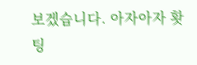보겠습니다. 아자아자 홧팅